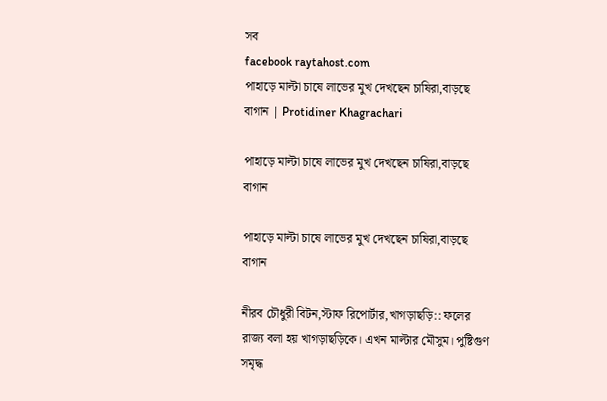সব
facebook raytahost.com
পাহাড়ে মাল্টা চাষে লাভের মুখ দেখছেন চাষিরা,বাড়ছে বাগান | Protidiner Khagrachari

পাহাড়ে মাল্টা চাষে লাভের মুখ দেখছেন চাষিরা,বাড়ছে বাগান

পাহাড়ে মাল্টা চাষে লাভের মুখ দেখছেন চাষিরা,বাড়ছে বাগান

নীরব চৌধুরী বিটন,স্টাফ রিপোর্টার,খাগড়াছড়ি:: ফলের রাজ্য বলা হয় খাগড়াছড়িকে। এখন মাল্টার মৌসুম। পুষ্টিগুণ সমৃদ্ধ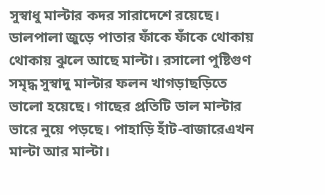সুস্বাধু মাল্টার কদর সারাদেশে রয়েছে। ডালপালা জুড়ে পাতার ফাঁকে ফাঁকে থোকায় থোকায় ঝুলে আছে মাল্টা। রসালো পুষ্টিগুণ সমৃদ্ধ সুস্বাদু মাল্টার ফলন খাগড়াছড়িতে ভালো হয়েছে। গাছের প্রতিটি ডাল মাল্টার ভারে নুয়ে পড়ছে। পাহাড়ি হাঁট-বাজারেএখন মাল্টা আর মাল্টা।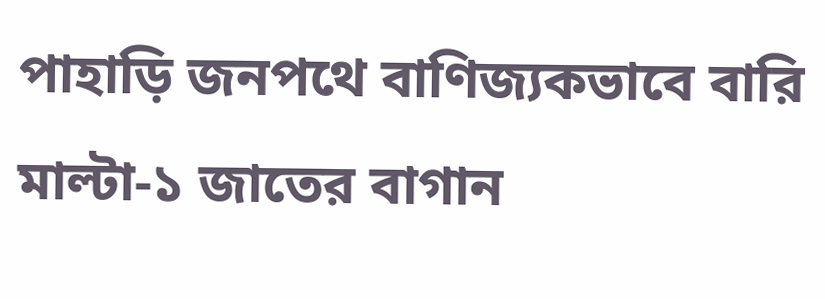পাহাড়ি জনপথে বাণিজ্যকভাবে বারি মাল্টা-১ জাতের বাগান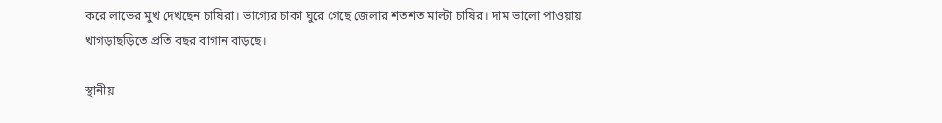করে লাভের মুখ দেখছেন চাষিরা। ভাগ্যের চাকা ঘুরে গেছে জেলার শতশত মাল্টা চাষির। দাম ভালো পাওয়ায় খাগড়াছড়িতে প্রতি বছর বাগান বাড়ছে।

স্থানীয়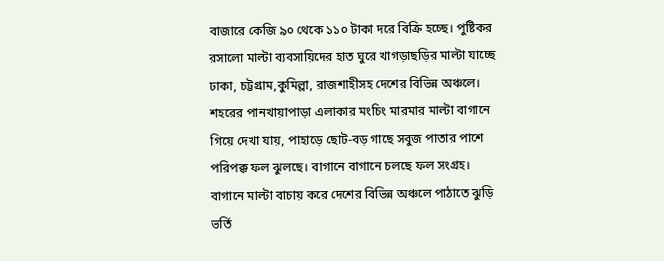বাজারে কেজি ৯০ থেকে ১১০ টাকা দরে বিক্রি হচ্ছে। পুষ্টিকর রসালো মাল্টা ব্যবসায়িদের হাত ঘুরে খাগড়াছড়ির মাল্টা যাচ্ছে ঢাকা, চট্টগ্রাম,কুমিল্লা, রাজশাহীসহ দেশের বিভিন্ন অঞ্চলে। শহরের পানখায়াপাড়া এলাকার মংচিং মারমার মাল্টা বাগানে গিয়ে দেখা যায়, পাহাড়ে ছোট-বড় গাছে সবুজ পাতার পাশে পরিপক্ক ফল ঝুলছে। বাগানে বাগানে চলছে ফল সংগ্রহ। বাগানে মাল্টা বাচায় করে দেশের বিভিন্ন অঞ্চলে পাঠাতে ঝুড়ি ভর্তি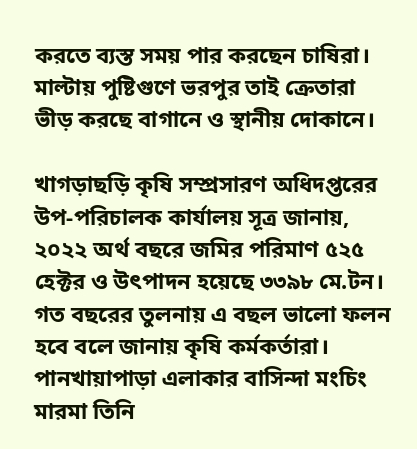করতে ব্যস্ত সময় পার করছেন চাষিরা। মাল্টায় পুষ্টিগুণে ভরপুর তাই ক্রেতারা ভীড় করছে বাগানে ও স্থানীয় দোকানে।

খাগড়াছড়ি কৃষি সম্প্রসারণ অধিদপ্তরের উপ-পরিচালক কার্যালয় সূত্র জানায়, ২০২২ অর্থ বছরে জমির পরিমাণ ৫২৫ হেক্টর ও উৎপাদন হয়েছে ৩৩৯৮ মে.টন। গত বছরের তুলনায় এ বছল ভালো ফলন হবে বলে জানায় কৃষি কর্মকর্তারা। পানখায়াপাড়া এলাকার বাসিন্দা মংচিং মারমা তিনি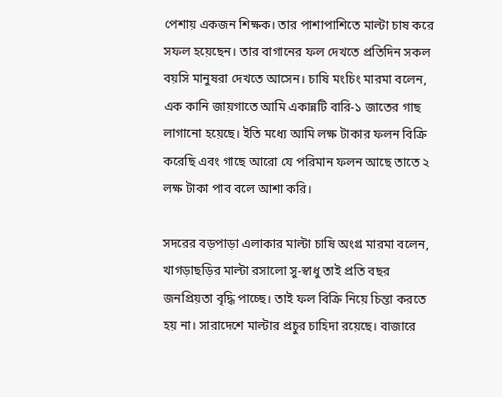পেশায় একজন শিক্ষক। তার পাশাপাশিতে মাল্টা চাষ করে সফল হয়েছেন। তার বাগানের ফল দেখতে প্রতিদিন সকল বয়সি মানুষরা দেখতে আসেন। চাষি মংচিং মারমা বলেন, এক কানি জায়গাতে আমি একান্নটি বারি-১ জাতের গাছ লাগানো হয়েছে। ইতি মধ্যে আমি লক্ষ টাকার ফলন বিক্রি করেছি এবং গাছে আরো যে পরিমান ফলন আছে তাতে ২ লক্ষ টাকা পাব বলে আশা করি।

সদরের বড়পাড়া এলাকার মাল্টা চাষি অংগ্র মারমা বলেন, খাগড়াছড়ির মাল্টা রসালো সু-স্বাধু তাই প্রতি বছর জনপ্রিয়তা বৃদ্ধি পাচ্ছে। তাই ফল বিক্রি নিয়ে চিন্তা করতে হয় না। সারাদেশে মাল্টার প্রচুর চাহিদা রয়েছে। বাজারে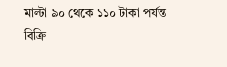মাল্টা ৯০ থেকে ১১০ টাকা পর্যন্ত বিক্রি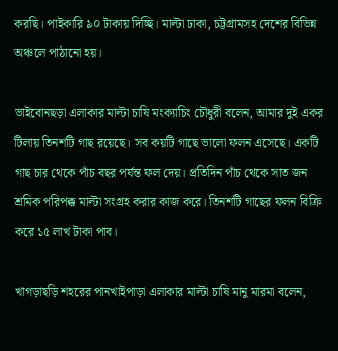করছি। পাইকারি ৯০ টাকায় দিচ্ছি। মাল্টা ঢাকা, চট্টগ্রামসহ দেশের বিভিন্ন অঞ্চলে পাঠানো হয়।

ভাইবোনছড়া এলাকার মাল্টা চাষি মংক্যাচিং চৌধুরী বলেন, আমার দুই একর টিলায় তিনশটি গাছ রয়েছে। সব কয়টি গাছে ভালো ফলন এসেছে। একটি গাছ চার থেকে পাঁচ বছর পর্যন্ত ফল দেয়। প্রতিদিন পাঁচ থেকে সাত জন শ্রমিক পরিপক্ক মাল্টা সংগ্রহ করার কাজ করে। তিনশটি গাছের ফলন বিক্রি করে ১৫ লাখ টাকা পাব।

খাগড়াছড়ি শহরের পানখাইপাড়া এলাকার মাল্টা চাষি মানু মারমা বলেন,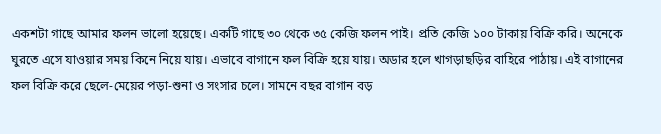একশটা গাছে আমার ফলন ভালো হয়েছে। একটি গাছে ৩০ থেকে ৩৫ কেজি ফলন পাই। প্রতি কেজি ১০০ টাকায় বিক্রি করি। অনেকে ঘুরতে এসে যাওয়ার সময় কিনে নিয়ে যায়। এভাবে বাগানে ফল বিক্রি হয়ে যায়। অডার হলে খাগড়াছড়ির বাহিরে পাঠায়। এই বাগানের ফল বিক্রি করে ছেলে-মেয়ের পড়া-শুনা ও সংসার চলে। সামনে বছর বাগান বড়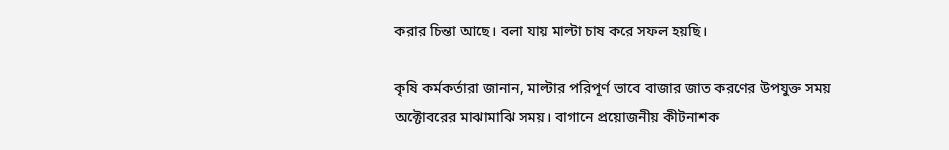করার চিন্তা আছে। বলা যায় মাল্টা চাষ করে সফল হয়ছি।

কৃষি কর্মকর্তারা জানান, মাল্টার পরিপূর্ণ ভাবে বাজার জাত করণের উপযুক্ত সময় অক্টোবরের মাঝামাঝি সময়। বাগানে প্রয়োজনীয় কীটনাশক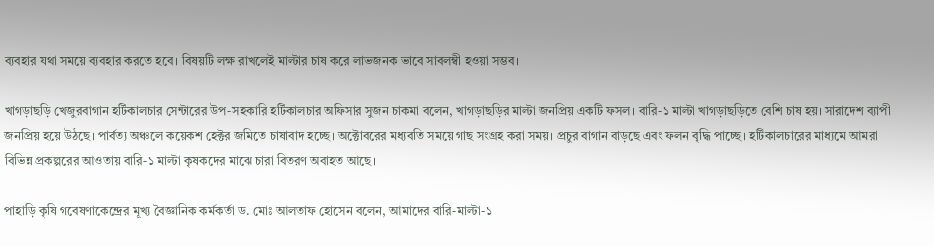ব্যবহার যথা সময়ে ব্যবহার করতে হবে। বিষয়টি লক্ষ রাখলেই মাল্টার চাষ করে লাভজনক ভাবে সাবলম্বী হওয়া সম্ভব।

খাগড়াছড়ি খেজুরবাগান হর্টিকালচার সেন্টারের উপ-সহকারি হর্টিকালচার অফিসার সুজন চাকমা বলেন, খাগড়াছড়ির মাল্টা জনপ্রিয় একটি ফসল। বারি-১ মাল্টা খাগড়াছড়িতে বেশি চাষ হয়। সারাদেশ ব্যাপী জনপ্রিয় হয়ে উঠছে। পার্বত্য অঞ্চলে কয়েকশ হেক্টর জমিতে চাষাবাদ হচ্ছে। অক্টোবরের মধ্যবতি সময়ে গাছ সংগ্রহ করা সময়। প্রচুর বাগান বাড়ছে এবং ফলন বৃদ্ধি পাচ্ছে। হর্টিকালচারের মাধ্যমে আমরা বিভিন্ন প্রকল্পরের আওতায় বারি-১ মাল্টা কৃষকদের মাঝে চারা বিতরণ অবাহত আছে।

পাহাড়ি কৃষি গবেষণাকেন্দ্রের মূখ্য বৈজ্ঞানিক কর্মকর্তা ড. মোঃ আলতাফ হোসেন বলেন, আমাদের বারি-মাল্টা-১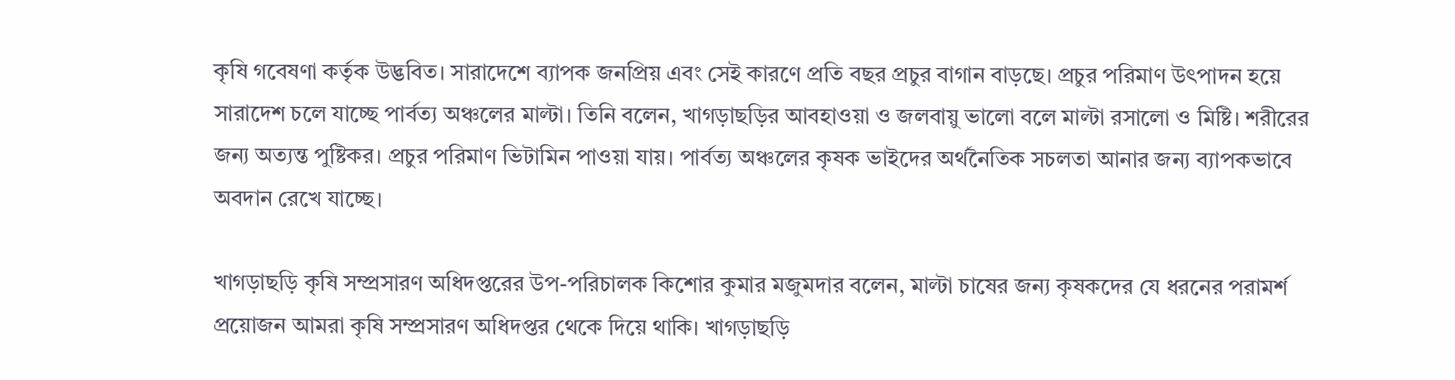কৃষি গবেষণা কর্তৃক উদ্ভবিত। সারাদেশে ব্যাপক জনপ্রিয় এবং সেই কারণে প্রতি বছর প্রচুর বাগান বাড়ছে। প্রচুর পরিমাণ উৎপাদন হয়ে সারাদেশ চলে যাচ্ছে পার্বত্য অঞ্চলের মাল্টা। তিনি বলেন, খাগড়াছড়ির আবহাওয়া ও জলবায়ু ভালো বলে মাল্টা রসালো ও মিষ্টি। শরীরের জন্য অত্যন্ত পুষ্টিকর। প্রচুর পরিমাণ ভিটামিন পাওয়া যায়। পার্বত্য অঞ্চলের কৃষক ভাইদের অর্থনৈতিক সচলতা আনার জন্য ব্যাপকভাবে অবদান রেখে যাচ্ছে।

খাগড়াছড়ি কৃষি সম্প্রসারণ অধিদপ্তরের উপ-পরিচালক কিশোর কুমার মজুমদার বলেন, মাল্টা চাষের জন্য কৃষকদের যে ধরনের পরামর্শ প্রয়োজন আমরা কৃষি সম্প্রসারণ অধিদপ্তর থেকে দিয়ে থাকি। খাগড়াছড়ি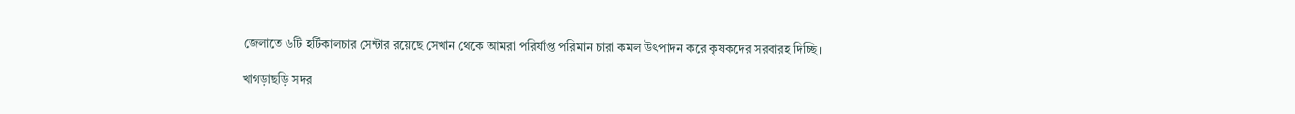জেলাতে ৬টি হর্টিকালচার সেন্টার রয়েছে সেখান থেকে আমরা পরির্যাপ্ত পরিমান চারা কমল উৎপাদন করে কৃষকদের সরবারহ দিচ্ছি।

খাগড়াছড়ি সদর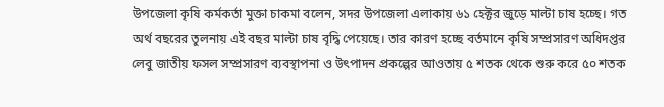উপজেলা কৃষি কর্মকর্তা মুক্তা চাকমা বলেন, সদর উপজেলা এলাকায় ৬১ হেক্টর জুড়ে মাল্টা চাষ হচ্ছে। গত অর্থ বছরের তুলনায় এই বছর মাল্টা চাষ বৃদ্ধি পেয়েছে। তার কারণ হচ্ছে বর্তমানে কৃষি সম্প্রসারণ অধিদপ্তর লেবু জাতীয় ফসল সম্প্রসারণ ব্যবস্থাপনা ও উৎপাদন প্রকল্পের আওতায় ৫ শতক থেকে শুরু করে ৫০ শতক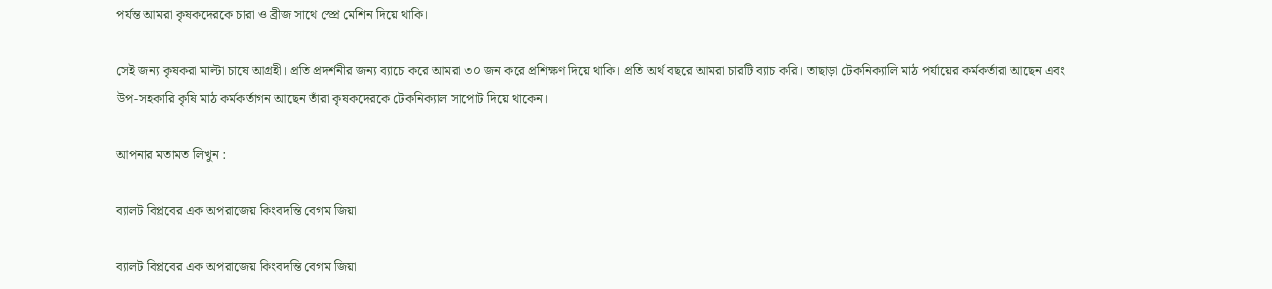পর্যন্ত আমরা কৃষকদেরকে চারা ও ব্রীজ সাথে স্প্রে মেশিন দিয়ে থাকি।

সেই জন্য কৃষকরা মাল্টা চাষে আগ্রহী। প্রতি প্রদর্শনীর জন্য ব্যাচে করে আমরা ৩০ জন করে প্রশিক্ষণ দিয়ে থাকি। প্রতি অর্থ বছরে আমরা চারটি ব্যাচ করি। তাছাড়া টেকনিক্যালি মাঠ পর্যায়ের কর্মকর্তারা আছেন এবং উপ-সহকারি কৃষি মাঠ কর্মকর্তাগন আছেন তাঁরা কৃষকদেরকে টেকনিক্যাল সাপোট দিয়ে থাকেন।

আপনার মতামত লিখুন :

ব্যালট বিপ্লবের এক অপরাজেয় কিংবদন্তি বেগম জিয়া

ব্যালট বিপ্লবের এক অপরাজেয় কিংবদন্তি বেগম জিয়া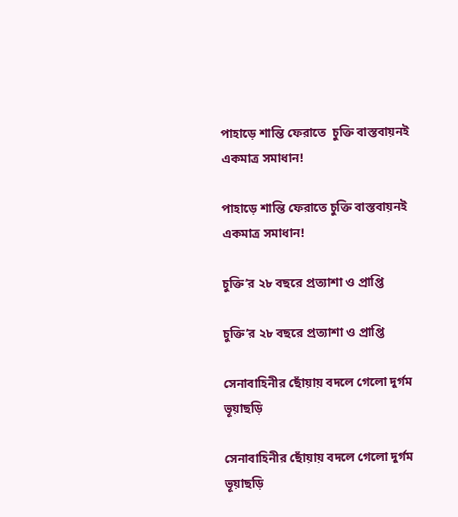পাহাড়ে শান্তি ফেরাতে  চুক্তি বাস্তবায়নই একমাত্র সমাধান!

পাহাড়ে শান্তি ফেরাতে চুক্তি বাস্তবায়নই একমাত্র সমাধান!

চুক্তি’র ২৮ বছরে প্রত্যাশা ও প্রাপ্তি

চুক্তি’র ২৮ বছরে প্রত্যাশা ও প্রাপ্তি

সেনাবাহিনীর ছোঁয়ায় বদলে গেলো দুর্গম ভূয়াছড়ি

সেনাবাহিনীর ছোঁয়ায় বদলে গেলো দুর্গম ভূয়াছড়ি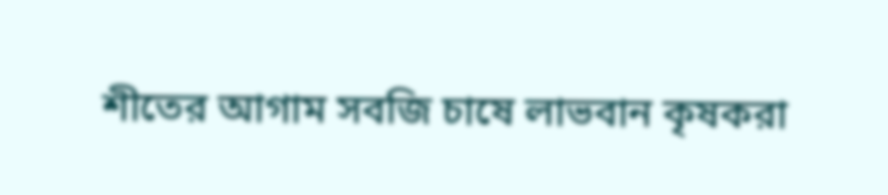শীতের আগাম সবজি চাষে লাভবান কৃষকরা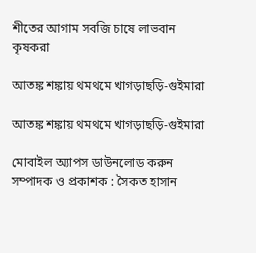শীতের আগাম সবজি চাষে লাভবান কৃষকরা

আতঙ্ক শঙ্কায় থমথমে খাগড়াছড়ি-গুইমারা

আতঙ্ক শঙ্কায় থমথমে খাগড়াছড়ি-গুইমারা

মোবাইল অ্যাপস ডাউনলোড করুন
সম্পাদক ও প্রকাশক : সৈকত হাসান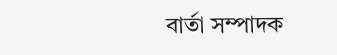বার্তা সম্পাদক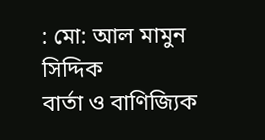: মো: আল মামুন সিদ্দিক
বার্তা ও বাণিজ্যিক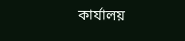কার্যালয়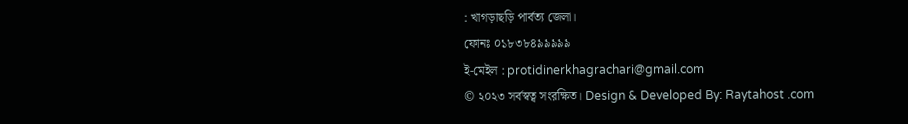: খাগড়াছড়ি পার্বত্য জেলা।
ফোনঃ ০১৮৩৮৪৯৯৯৯৯
ই-মেইল : protidinerkhagrachari@gmail.com
© ২০২৩ সর্বস্বত্ব সংরক্ষিত। Design & Developed By: Raytahost .com